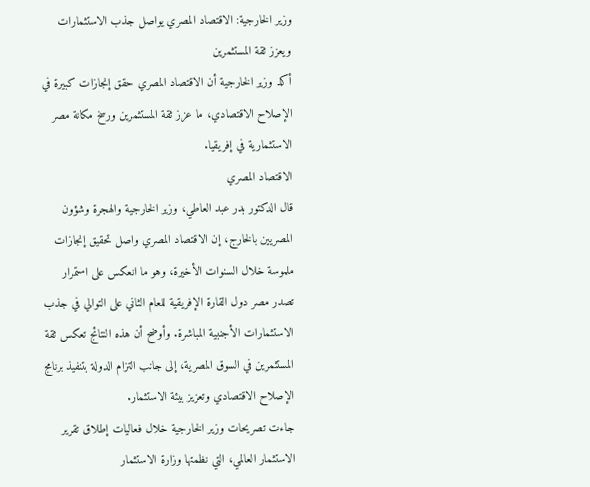وزير الخارجية: الاقتصاد المصري يواصل جذب الاستثمارات ويعزز ثقة المستثمرين
أكد وزير الخارجية أن الاقتصاد المصري حقق إنجازات كبيرة في الإصلاح الاقتصادي، ما عزز ثقة المستثمرين ورسخ مكانة مصر الاستثمارية في إفريقيا.
الاقتصاد المصري
قال الدكتور بدر عبد العاطي، وزير الخارجية والهجرة وشؤون المصريين بالخارج، إن الاقتصاد المصري واصل تحقيق إنجازات ملموسة خلال السنوات الأخيرة، وهو ما انعكس على استمرار تصدر مصر دول القارة الإفريقية للعام الثاني على التوالي في جذب الاستثمارات الأجنبية المباشرة. وأوضح أن هذه النتائج تعكس ثقة المستثمرين في السوق المصرية، إلى جانب التزام الدولة بتنفيذ برنامج الإصلاح الاقتصادي وتعزيز بيئة الاستثمار.
جاءت تصريحات وزير الخارجية خلال فعاليات إطلاق تقرير الاستثمار العالمي، التي نظمتها وزارة الاستثمار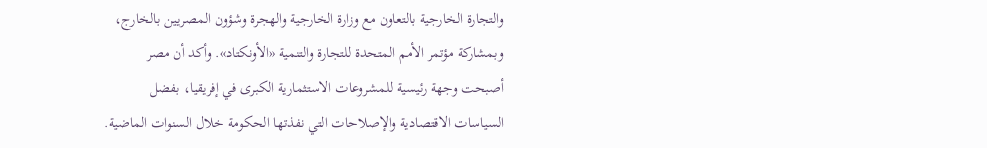والتجارة الخارجية بالتعاون مع وزارة الخارجية والهجرة وشؤون المصريين بالخارج، وبمشاركة مؤتمر الأمم المتحدة للتجارة والتنمية «الأونكتاد». وأكد أن مصر أصبحت وجهة رئيسية للمشروعات الاستثمارية الكبرى في إفريقيا، بفضل السياسات الاقتصادية والإصلاحات التي نفذتها الحكومة خلال السنوات الماضية.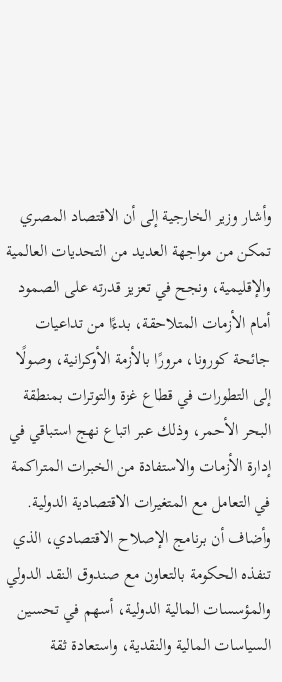وأشار وزير الخارجية إلى أن الاقتصاد المصري تمكن من مواجهة العديد من التحديات العالمية والإقليمية، ونجح في تعزيز قدرته على الصمود أمام الأزمات المتلاحقة، بدءًا من تداعيات جائحة كورونا، مرورًا بالأزمة الأوكرانية، وصولًا إلى التطورات في قطاع غزة والتوترات بمنطقة البحر الأحمر، وذلك عبر اتباع نهج استباقي في إدارة الأزمات والاستفادة من الخبرات المتراكمة في التعامل مع المتغيرات الاقتصادية الدولية.
وأضاف أن برنامج الإصلاح الاقتصادي، الذي تنفذه الحكومة بالتعاون مع صندوق النقد الدولي والمؤسسات المالية الدولية، أسهم في تحسين السياسات المالية والنقدية، واستعادة ثقة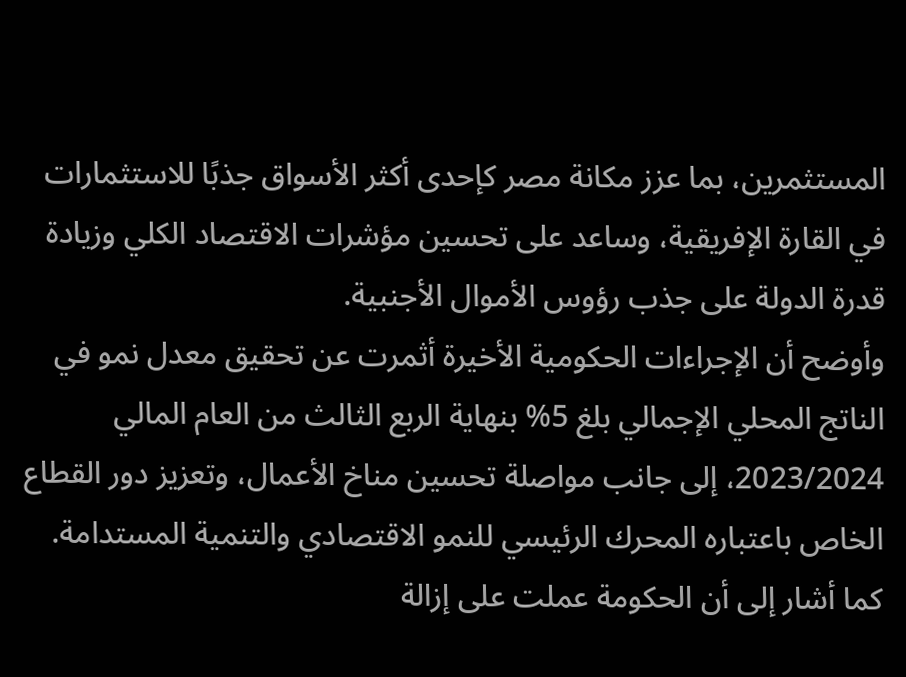المستثمرين، بما عزز مكانة مصر كإحدى أكثر الأسواق جذبًا للاستثمارات في القارة الإفريقية، وساعد على تحسين مؤشرات الاقتصاد الكلي وزيادة قدرة الدولة على جذب رؤوس الأموال الأجنبية.
وأوضح أن الإجراءات الحكومية الأخيرة أثمرت عن تحقيق معدل نمو في الناتج المحلي الإجمالي بلغ 5% بنهاية الربع الثالث من العام المالي 2023/2024، إلى جانب مواصلة تحسين مناخ الأعمال، وتعزيز دور القطاع الخاص باعتباره المحرك الرئيسي للنمو الاقتصادي والتنمية المستدامة. كما أشار إلى أن الحكومة عملت على إزالة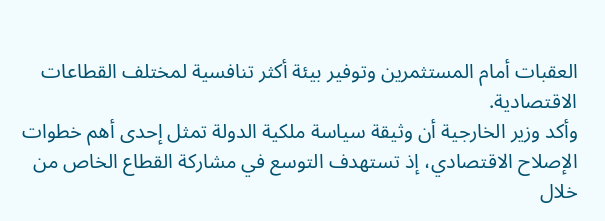العقبات أمام المستثمرين وتوفير بيئة أكثر تنافسية لمختلف القطاعات الاقتصادية.
وأكد وزير الخارجية أن وثيقة سياسة ملكية الدولة تمثل إحدى أهم خطوات الإصلاح الاقتصادي، إذ تستهدف التوسع في مشاركة القطاع الخاص من خلال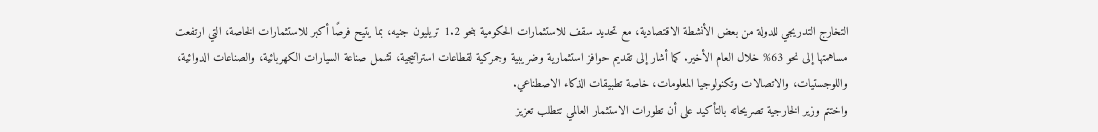التخارج التدريجي للدولة من بعض الأنشطة الاقتصادية، مع تحديد سقف للاستثمارات الحكومية بنحو 1.2 تريليون جنيه، بما يتيح فرصًا أكبر للاستثمارات الخاصة، التي ارتفعت مساهمتها إلى نحو 63% خلال العام الأخير. كما أشار إلى تقديم حوافز استثمارية وضريبية وجمركية لقطاعات استراتيجية، تشمل صناعة السيارات الكهربائية، والصناعات الدوائية، واللوجستيات، والاتصالات وتكنولوجيا المعلومات، خاصة تطبيقات الذكاء الاصطناعي.
واختتم وزير الخارجية تصريحاته بالتأكيد على أن تطورات الاستثمار العالمي تتطلب تعزيز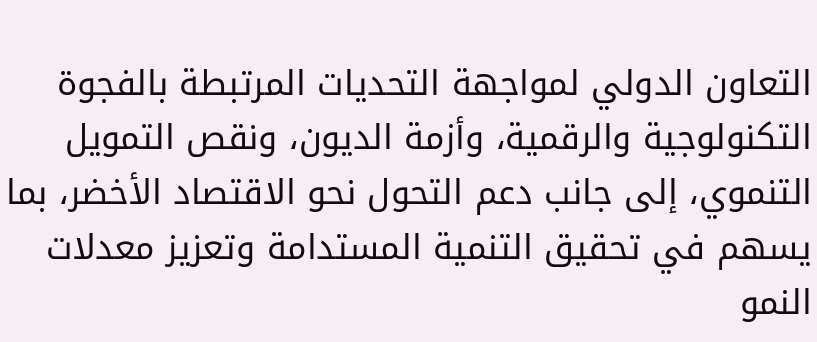التعاون الدولي لمواجهة التحديات المرتبطة بالفجوة التكنولوجية والرقمية، وأزمة الديون، ونقص التمويل التنموي، إلى جانب دعم التحول نحو الاقتصاد الأخضر، بما يسهم في تحقيق التنمية المستدامة وتعزيز معدلات النمو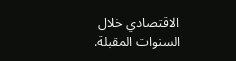الاقتصادي خلال السنوات المقبلة.